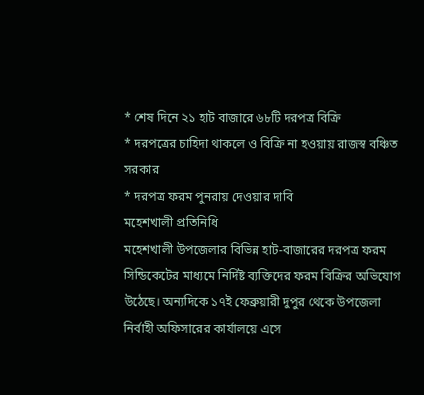* শেষ দিনে ২১ হাট বাজারে ৬৮টি দরপত্র বিক্রি
* দরপত্রের চাহিদা থাকলে ও বিক্রি না হওয়ায় রাজস্ব বঞ্চিত সরকার
* দরপত্র ফরম পুনরায় দেওয়ার দাবি
মহেশখালী প্রতিনিধি
মহেশখালী উপজেলার বিভিন্ন হাট-বাজারের দরপত্র ফরম সিন্ডিকেটের মাধ্যমে নির্দিষ্ট ব্যক্তিদের ফরম বিক্রির অভিযোগ উঠেছে। অন্যদিকে ১৭ই ফেব্রুয়ারী দুপুর থেকে উপজেলা নির্বাহী অফিসারের কার্যালয়ে এসে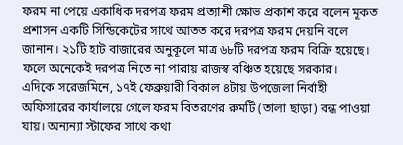ফরম না পেয়ে একাধিক দরপত্র ফরম প্রত্যাশী ক্ষোভ প্রকাশ করে বলেন মূকত প্রশাসন একটি সিন্ডিকেটের সাথে আতত করে দরপত্র ফরম দেয়নি বলে জানান। ২১টি হাট বাজারের অনুকূলে মাত্র ৬৮টি দরপত্র ফরম বিক্রি হয়েছে। ফলে অনেকেই দরপত্র নিতে না পারায় রাজস্ব বঞ্চিত হয়েছে সরকার।
এদিকে সরেজমিনে, ১৭ই ফেব্রুয়ারী বিকাল ৪টায় উপজেলা নির্বাহী অফিসারের কার্যালয়ে গেলে ফরম বিতরণের রুমটি (তালা ছাড়া) বন্ধ পাওয়া যায়। অন্যন্যা স্টাফের সাথে কথা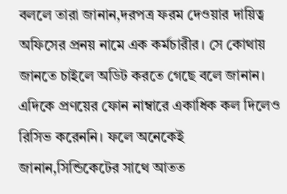বললে তারা জানান,দরপত্র ফরম দেওয়ার দায়িত্ব অফিসের প্রনয় নামে এক কর্মচারীর। সে কোথায় জানতে চাইলে অডিট করতে গেছে বলে জানান। এদিকে প্রণয়ের ফোন নাম্বারে একাধিক কল দিলেও রিসিভ করেননি। ফলে অনেকেই জানান,সিন্ডিকেটের সাথে আতত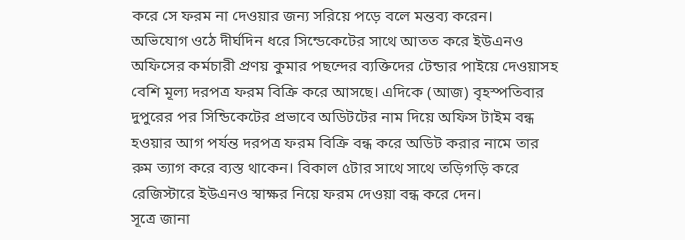করে সে ফরম না দেওয়ার জন্য সরিয়ে পড়ে বলে মন্তব্য করেন।
অভিযোগ ওঠে দীর্ঘদিন ধরে সিন্ডেকেটের সাথে আতত করে ইউএনও অফিসের কর্মচারী প্রণয় কুমার পছন্দের ব্যক্তিদের টেন্ডার পাইয়ে দেওয়াসহ বেশি মূল্য দরপত্র ফরম বিক্রি করে আসছে। এদিকে (আজ) বৃহস্পতিবার দুপুরের পর সিন্ডিকেটের প্রভাবে অডিটটের নাম দিয়ে অফিস টাইম বন্ধ হওয়ার আগ পর্যন্ত দরপত্র ফরম বিক্রি বন্ধ করে অডিট করার নামে তার রুম ত্যাগ করে ব্যস্ত থাকেন। বিকাল ৫টার সাথে সাথে তড়িগড়ি করে রেজিস্টারে ইউএনও স্বাক্ষর নিয়ে ফরম দেওয়া বন্ধ করে দেন।
সূত্রে জানা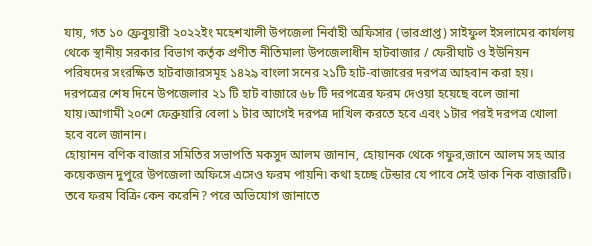যায়, গত ১০ ফ্রেবুয়ারী ২০২২ইং মহেশখালী উপজেলা নির্বাহী অফিসার (ভারপ্রাপ্ত) সাইফুল ইসলামের কার্যলয় থেকে স্থানীয় সরকার বিভাগ কর্তৃক প্রণীত নীতিমালা উপজেলাধীন হাটবাজার / ফেরীঘাট ও ইউনিয়ন পরিষদের সংরক্ষিত হাটবাজারসমূহ ১৪২৯ বাংলা সনের ২১টি হাট-বাজারের দরপত্র আহবান করা হয়। দরপত্রের শেষ দিনে উপজেলার ২১ টি হাট বাজারে ৬৮ টি দরপত্রের ফরম দেওয়া হয়েছে বলে জানা যায়।আগামী ২০শে ফেব্রুয়ারি বেলা ১ টার আগেই দরপত্র দাখিল করতে হবে এবং ১টার পরই দরপত্র খোলা হবে বলে জানান।
হোয়ানন বণিক বাজার সমিতির সভাপতি মকসুদ আলম জানান, হোয়ানক থেকে গফুর,জানে আলম সহ আর কয়েকজন দুপুরে উপজেলা অফিসে এসেও ফরম পায়নি৷ কথা হচ্ছে টেন্ডার যে পাবে সেই ডাক নিক বাজারটি। তবে ফরম বিক্রি কেন করেনি? পরে অভিযোগ জানাতে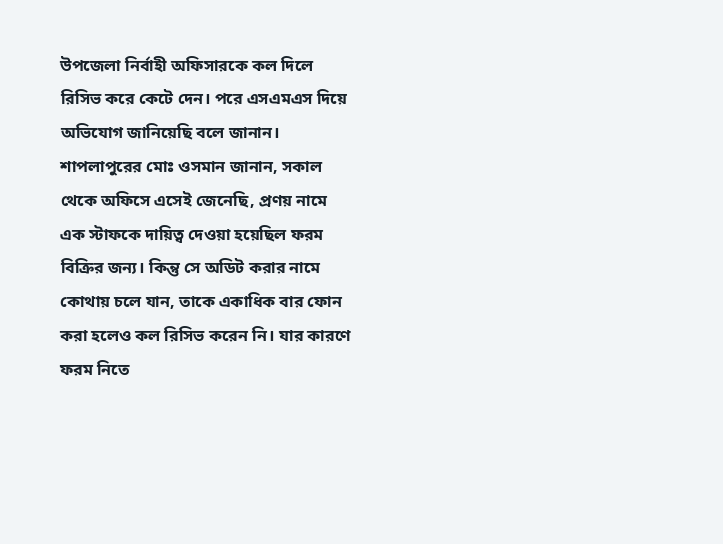উপজেলা নির্বাহী অফিসারকে কল দিলে রিসিভ করে কেটে দেন। পরে এসএমএস দিয়ে অভিযোগ জানিয়েছি বলে জানান।
শাপলাপুরের মোঃ ওসমান জানান, সকাল থেকে অফিসে এসেই জেনেছি, প্রণয় নামে এক স্টাফকে দায়িত্ব দেওয়া হয়েছিল ফরম বিক্রির জন্য। কিন্তু সে অডিট করার নামে কোথায় চলে যান, তাকে একাধিক বার ফোন করা হলেও কল রিসিভ করেন নি। যার কারণে ফরম নিতে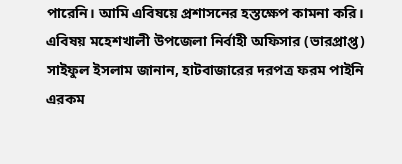পারেনি। আমি এবিষয়ে প্রশাসনের হস্তক্ষেপ কামনা করি।
এবিষয় মহেশখালী উপজেলা নির্বাহী অফিসার (ভারপ্রাপ্ত) সাইফুল ইসলাম জানান, হাটবাজারের দরপত্র ফরম পাইনি এরকম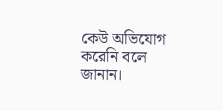কেউ অভিযোগ করেনি বলে জানান।